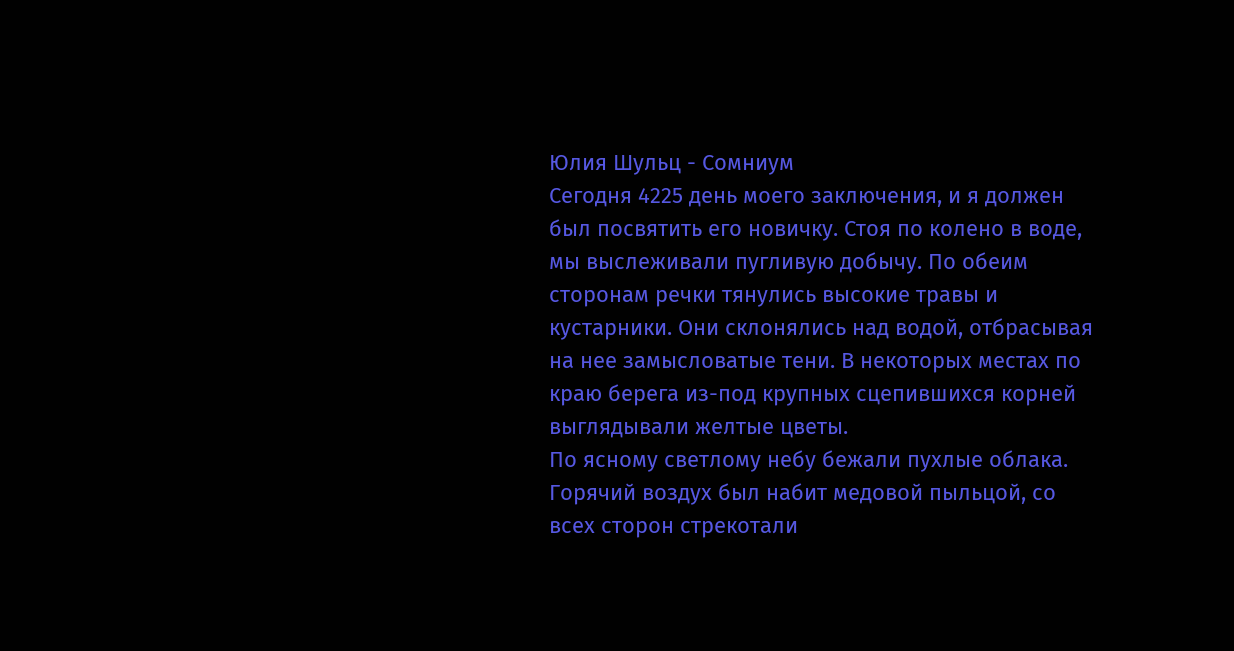Юлия Шульц - Сомниум
Сегодня 4225 день моего заключения, и я должен был посвятить его новичку. Стоя по колено в воде, мы выслеживали пугливую добычу. По обеим сторонам речки тянулись высокие травы и кустарники. Они склонялись над водой, отбрасывая на нее замысловатые тени. В некоторых местах по краю берега из-под крупных сцепившихся корней выглядывали желтые цветы.
По ясному светлому небу бежали пухлые облака. Горячий воздух был набит медовой пыльцой, со всех сторон стрекотали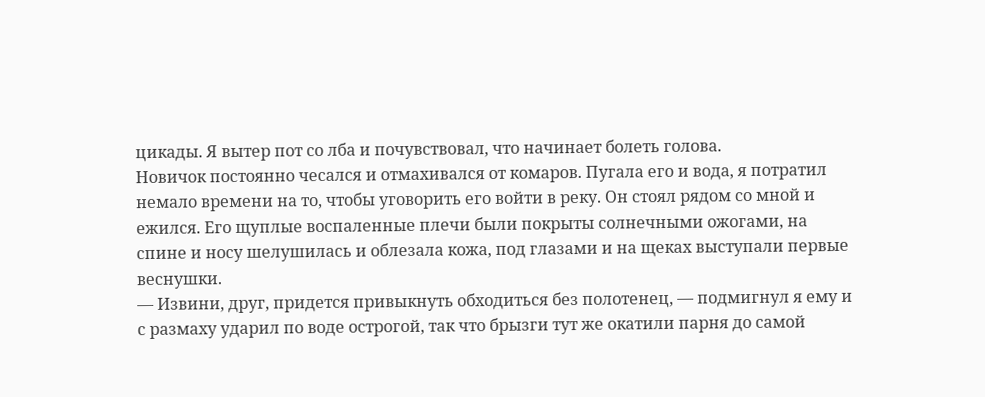цикады. Я вытер пот со лба и почувствовал, что начинает болеть голова.
Новичок постоянно чесался и отмахивался от комаров. Пугала его и вода, я потратил немало времени на то, чтобы уговорить его войти в реку. Он стоял рядом со мной и ежился. Его щуплые воспаленные плечи были покрыты солнечными ожогами, на спине и носу шелушилась и облезала кожа, под глазами и на щеках выступали первые веснушки.
— Извини, друг, придется привыкнуть обходиться без полотенец, — подмигнул я ему и с размаху ударил по воде острогой, так что брызги тут же окатили парня до самой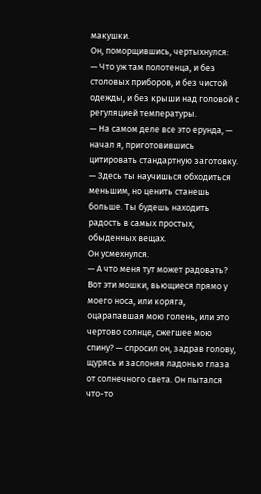макушки.
Он, поморщившись, чертыхнулся:
— Что уж там полотенца, и без столовых приборов, и без чистой одежды, и без крыши над головой с регуляцией температуры.
— На самом деле все это ерунда, — начал я, приготовившись цитировать стандартную заготовку. — Здесь ты научишься обходиться меньшим, но ценить станешь больше. Ты будешь находить радость в самых простых, обыденных вещах.
Он усмехнулся.
— А что меня тут может радовать? Вот эти мошки, вьющиеся прямо у моего носа, или коряга, оцарапавшая мою голень, или это чертово солнце, сжегшее мою спину? — спросил он, задрав голову, щурясь и заслоняя ладонью глаза от солнечного света. Он пытался что-то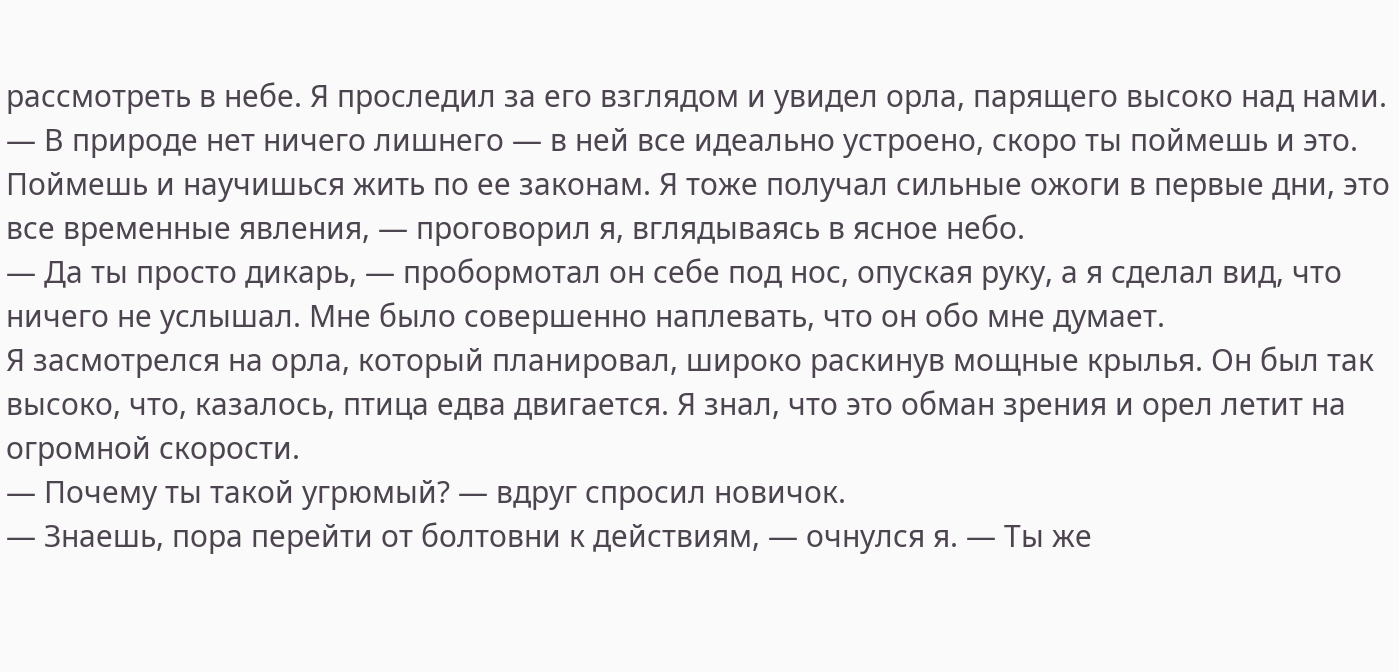рассмотреть в небе. Я проследил за его взглядом и увидел орла, парящего высоко над нами.
— В природе нет ничего лишнего — в ней все идеально устроено, скоро ты поймешь и это. Поймешь и научишься жить по ее законам. Я тоже получал сильные ожоги в первые дни, это все временные явления, — проговорил я, вглядываясь в ясное небо.
— Да ты просто дикарь, — пробормотал он себе под нос, опуская руку, а я сделал вид, что ничего не услышал. Мне было совершенно наплевать, что он обо мне думает.
Я засмотрелся на орла, который планировал, широко раскинув мощные крылья. Он был так высоко, что, казалось, птица едва двигается. Я знал, что это обман зрения и орел летит на огромной скорости.
— Почему ты такой угрюмый? — вдруг спросил новичок.
— Знаешь, пора перейти от болтовни к действиям, — очнулся я. — Ты же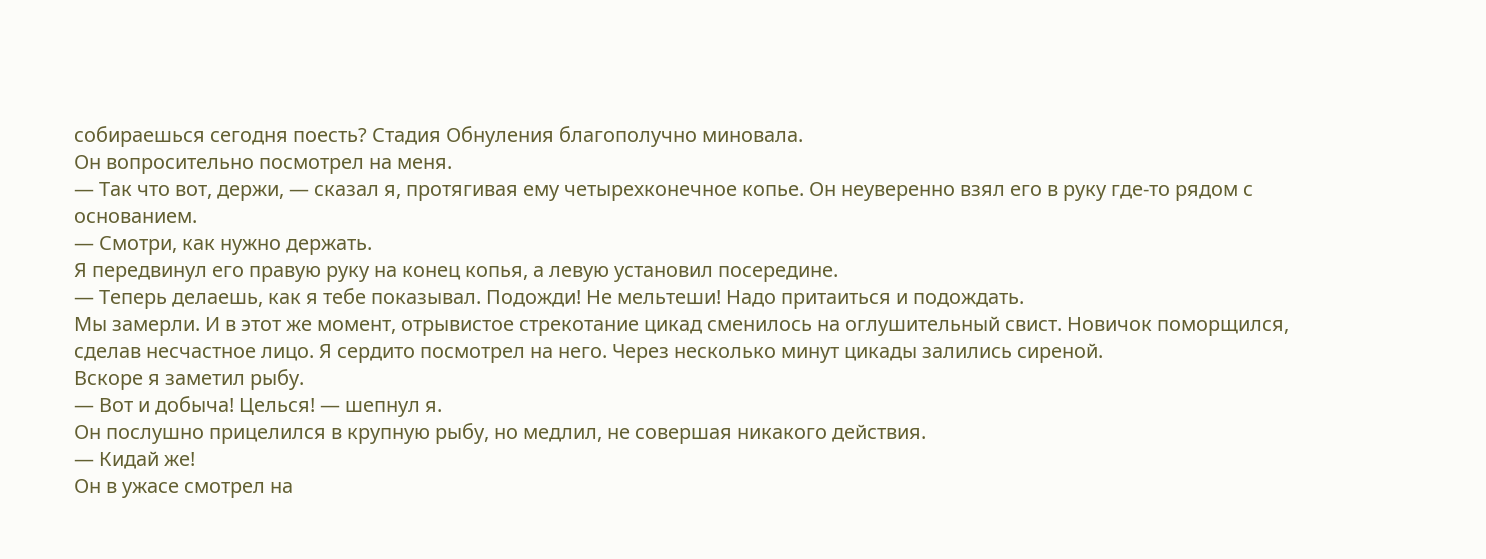собираешься сегодня поесть? Стадия Обнуления благополучно миновала.
Он вопросительно посмотрел на меня.
— Так что вот, держи, — сказал я, протягивая ему четырехконечное копье. Он неуверенно взял его в руку где-то рядом с основанием.
— Смотри, как нужно держать.
Я передвинул его правую руку на конец копья, а левую установил посередине.
— Теперь делаешь, как я тебе показывал. Подожди! Не мельтеши! Надо притаиться и подождать.
Мы замерли. И в этот же момент, отрывистое стрекотание цикад сменилось на оглушительный свист. Новичок поморщился, сделав несчастное лицо. Я сердито посмотрел на него. Через несколько минут цикады залились сиреной.
Вскоре я заметил рыбу.
— Вот и добыча! Целься! — шепнул я.
Он послушно прицелился в крупную рыбу, но медлил, не совершая никакого действия.
— Кидай же!
Он в ужасе смотрел на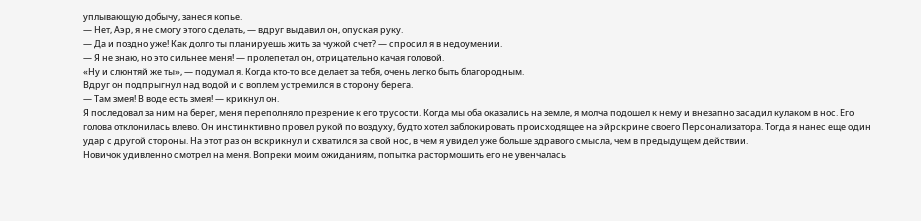уплывающую добычу, занеся копье.
— Нет, Аэр, я не смогу этого сделать, — вдруг выдавил он, опуская руку.
— Да и поздно уже! Как долго ты планируешь жить за чужой счет? — спросил я в недоумении.
— Я не знаю, но это сильнее меня! — пролепетал он, отрицательно качая головой.
«Ну и слюнтяй же ты», — подумал я. Когда кто-то все делает за тебя, очень легко быть благородным.
Вдруг он подпрыгнул над водой и с воплем устремился в сторону берега.
— Там змея! В воде есть змея! — крикнул он.
Я последовал за ним на берег, меня переполняло презрение к его трусости. Когда мы оба оказались на земле, я молча подошел к нему и внезапно засадил кулаком в нос. Его голова отклонилась влево. Он инстинктивно провел рукой по воздуху, будто хотел заблокировать происходящее на эйрскрине своего Персонализатора. Тогда я нанес еще один удар с другой стороны. На этот раз он вскрикнул и схватился за свой нос, в чем я увидел уже больше здравого смысла, чем в предыдущем действии.
Новичок удивленно смотрел на меня. Вопреки моим ожиданиям, попытка растормошить его не увенчалась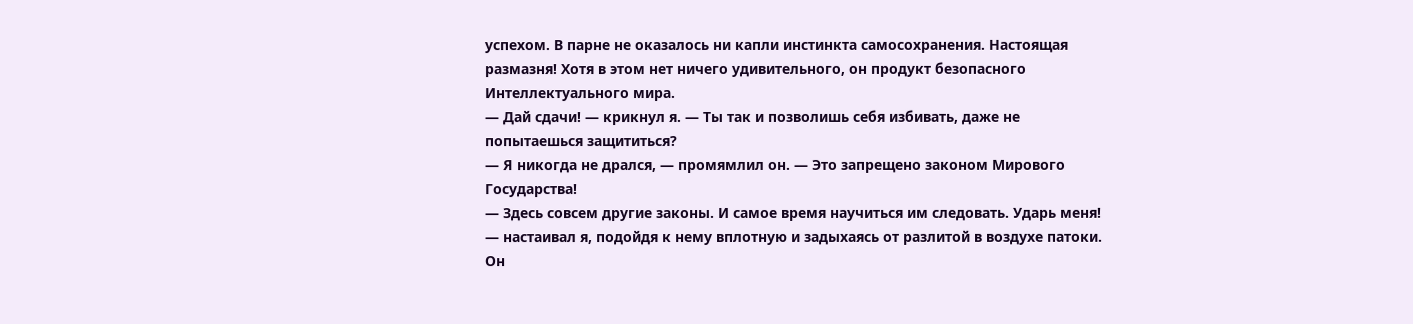успехом. В парне не оказалось ни капли инстинкта самосохранения. Настоящая размазня! Хотя в этом нет ничего удивительного, он продукт безопасного Интеллектуального мира.
— Дай сдачи! — крикнул я. — Ты так и позволишь себя избивать, даже не попытаешься защититься?
— Я никогда не дрался, — промямлил он. — Это запрещено законом Мирового Государства!
— Здесь совсем другие законы. И самое время научиться им следовать. Ударь меня! — настаивал я, подойдя к нему вплотную и задыхаясь от разлитой в воздухе патоки.
Он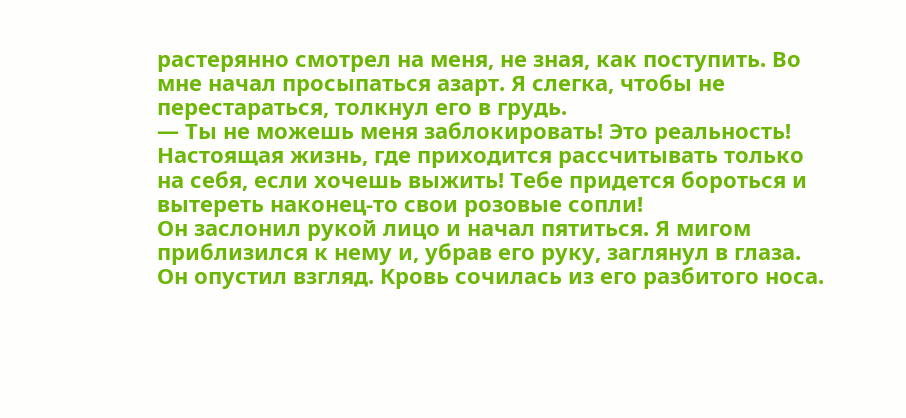растерянно смотрел на меня, не зная, как поступить. Во мне начал просыпаться азарт. Я слегка, чтобы не перестараться, толкнул его в грудь.
— Ты не можешь меня заблокировать! Это реальность! Настоящая жизнь, где приходится рассчитывать только на себя, если хочешь выжить! Тебе придется бороться и вытереть наконец-то свои розовые сопли!
Он заслонил рукой лицо и начал пятиться. Я мигом приблизился к нему и, убрав его руку, заглянул в глаза. Он опустил взгляд. Кровь сочилась из его разбитого носа.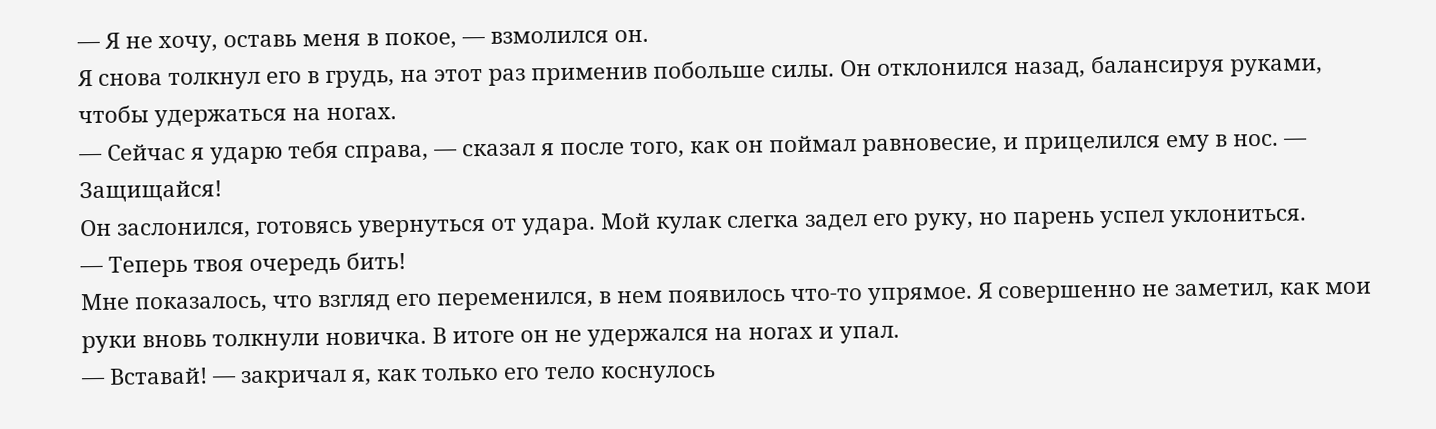— Я не хочу, оставь меня в покое, — взмолился он.
Я снова толкнул его в грудь, на этот раз применив побольше силы. Он отклонился назад, балансируя руками, чтобы удержаться на ногах.
— Сейчас я ударю тебя справа, — сказал я после того, как он поймал равновесие, и прицелился ему в нос. — Защищайся!
Он заслонился, готовясь увернуться от удара. Мой кулак слегка задел его руку, но парень успел уклониться.
— Теперь твоя очередь бить!
Мне показалось, что взгляд его переменился, в нем появилось что-то упрямое. Я совершенно не заметил, как мои руки вновь толкнули новичка. В итоге он не удержался на ногах и упал.
— Вставай! — закричал я, как только его тело коснулось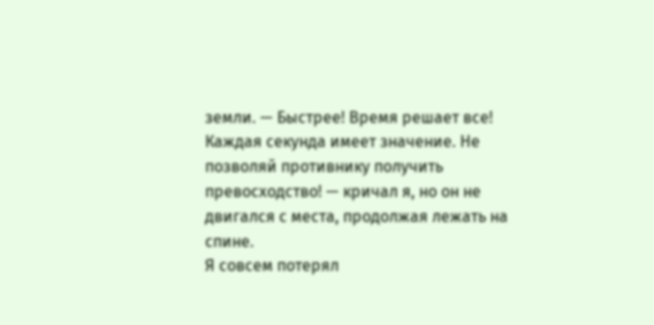земли. — Быстрее! Время решает все! Каждая секунда имеет значение. Не позволяй противнику получить превосходство! — кричал я, но он не двигался с места, продолжая лежать на спине.
Я совсем потерял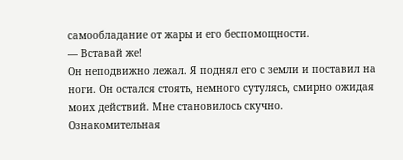самообладание от жары и его беспомощности.
— Вставай же!
Он неподвижно лежал. Я поднял его с земли и поставил на ноги. Он остался стоять, немного сутулясь, смирно ожидая моих действий. Мне становилось скучно.
Ознакомительная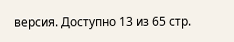версия. Доступно 13 из 65 стр.